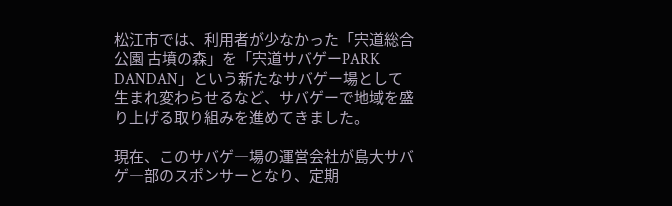松江市では、利用者が少なかった「宍道総合公園 古墳の森」を「宍道サバゲーPARK DANDAN」という新たなサバゲー場として生まれ変わらせるなど、サバゲーで地域を盛り上げる取り組みを進めてきました。

現在、このサバゲ―場の運営会社が島大サバゲ―部のスポンサーとなり、定期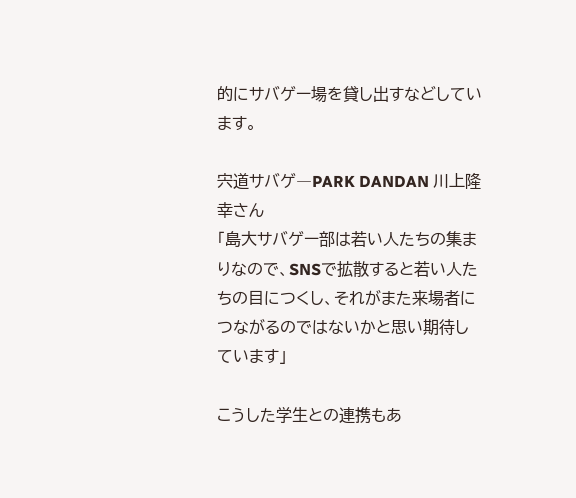的にサバゲー場を貸し出すなどしています。

宍道サバゲ―PARK DANDAN 川上隆幸さん
「島大サバゲー部は若い人たちの集まりなので、SNSで拡散すると若い人たちの目につくし、それがまた来場者につながるのではないかと思い期待しています」

こうした学生との連携もあ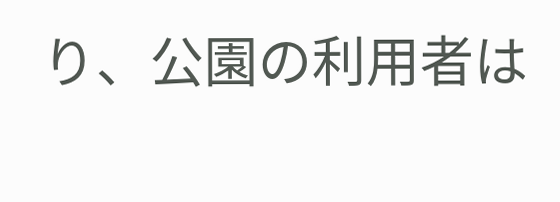り、公園の利用者は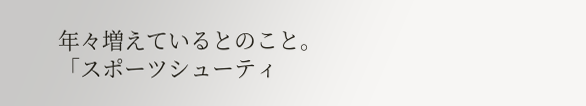年々増えているとのこと。
「スポーツシューティ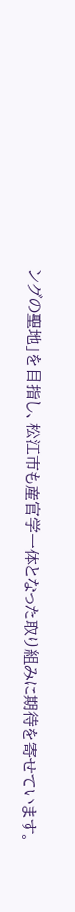ングの聖地」を目指し、松江市も産官学一体となった取り組みに期待を寄せています。